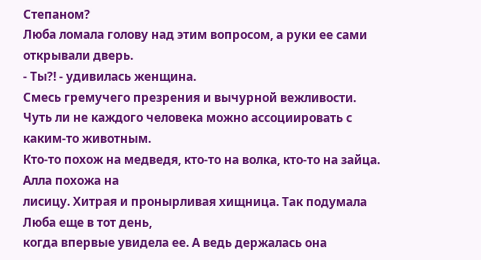Степаном?
Люба ломала голову над этим вопросом, а руки ее сами открывали дверь.
- Ты?! - удивилась женщина.
Смесь гремучего презрения и вычурной вежливости.
Чуть ли не каждого человека можно ассоциировать с каким-то животным.
Кто-то похож на медведя, кто-то на волка, кто-то на зайца. Алла похожа на
лисицу. Хитрая и пронырливая хищница. Так подумала Люба еще в тот день,
когда впервые увидела ее. А ведь держалась она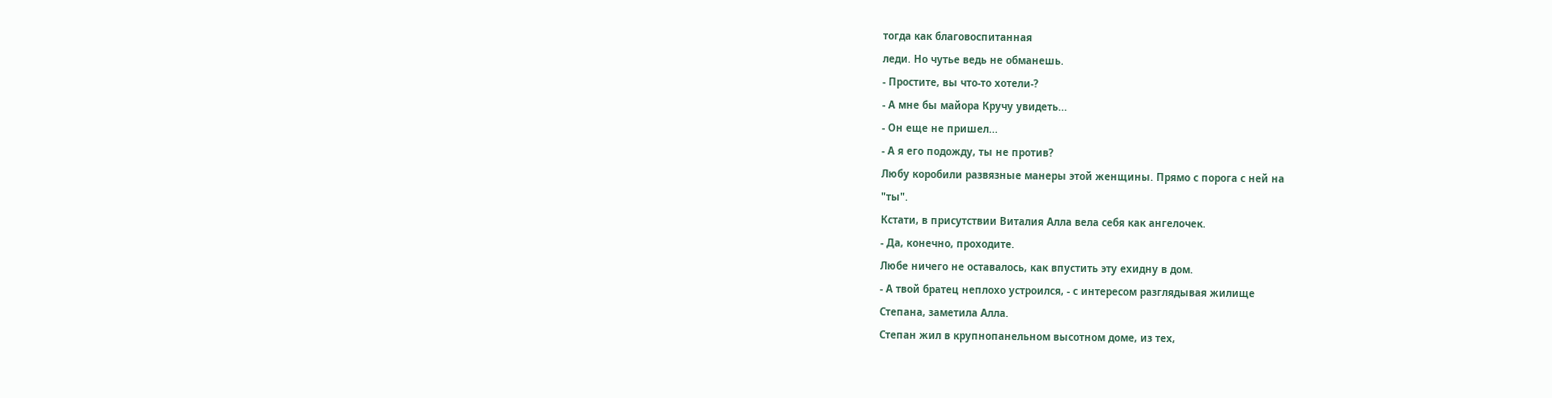тогда как благовоспитанная
леди. Но чутье ведь не обманешь.
- Простите, вы что-то хотели-?
- А мне бы майора Кручу увидеть...
- Он еще не пришел...
- А я его подожду, ты не против?
Любу коробили развязные манеры этой женщины. Прямо с порога с ней на
"ты".
Кстати, в присутствии Виталия Алла вела себя как ангелочек.
- Да, конечно, проходите.
Любе ничего не оставалось, как впустить эту ехидну в дом.
- А твой братец неплохо устроился, - с интересом разглядывая жилище
Степана, заметила Алла.
Степан жил в крупнопанельном высотном доме, из тех,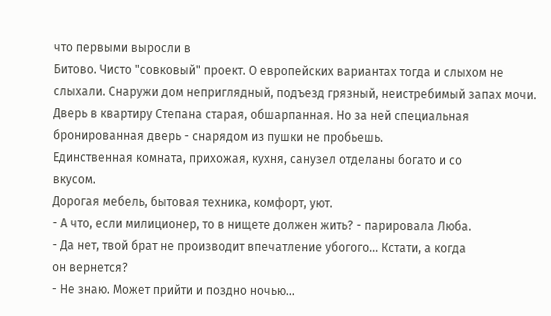что первыми выросли в
Битово. Чисто "совковый" проект. О европейских вариантах тогда и слыхом не
слыхали. Снаружи дом неприглядный, подъезд грязный, неистребимый запах мочи.
Дверь в квартиру Степана старая, обшарпанная. Но за ней специальная
бронированная дверь - снарядом из пушки не пробьешь.
Единственная комната, прихожая, кухня, санузел отделаны богато и со
вкусом.
Дорогая мебель, бытовая техника, комфорт, уют.
- А что, если милиционер, то в нищете должен жить? - парировала Люба.
- Да нет, твой брат не производит впечатление убогого... Кстати, а когда
он вернется?
- Не знаю. Может прийти и поздно ночью...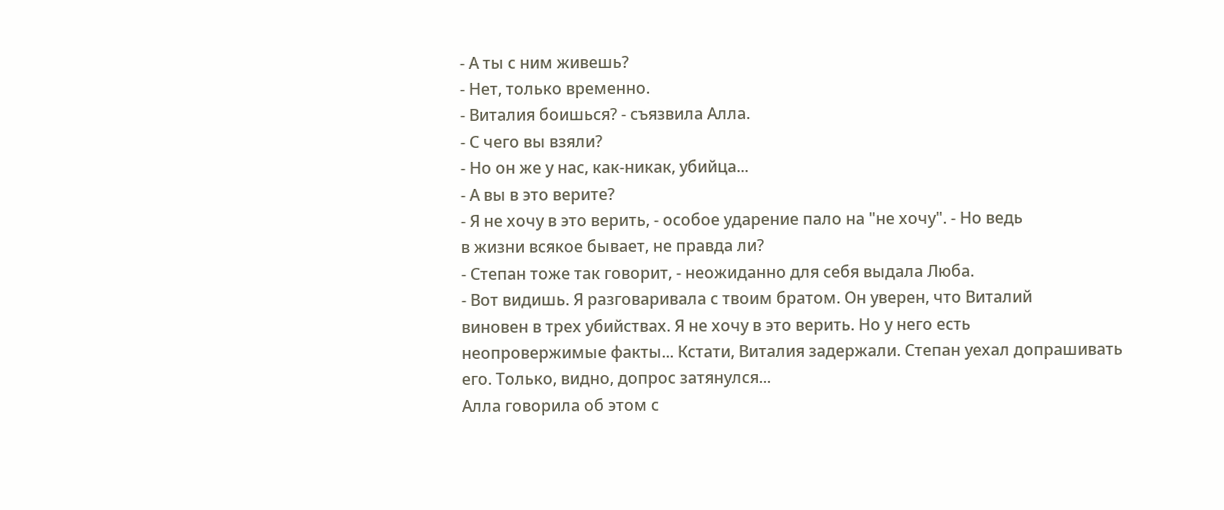- А ты с ним живешь?
- Нет, только временно.
- Виталия боишься? - съязвила Алла.
- С чего вы взяли?
- Но он же у нас, как-никак, убийца...
- А вы в это верите?
- Я не хочу в это верить, - особое ударение пало на "не хочу". - Но ведь
в жизни всякое бывает, не правда ли?
- Степан тоже так говорит, - неожиданно для себя выдала Люба.
- Вот видишь. Я разговаривала с твоим братом. Он уверен, что Виталий
виновен в трех убийствах. Я не хочу в это верить. Но у него есть
неопровержимые факты... Кстати, Виталия задержали. Степан уехал допрашивать
его. Только, видно, допрос затянулся...
Алла говорила об этом с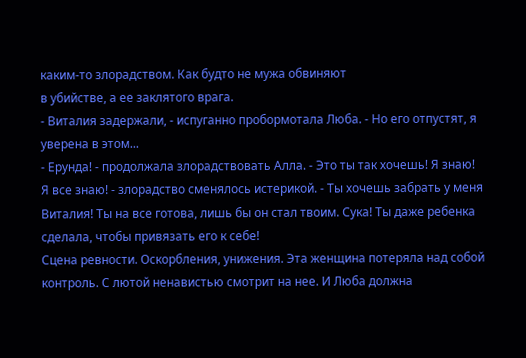каким-то злорадством. Как будто не мужа обвиняют
в убийстве, а ее заклятого врага.
- Виталия задержали, - испуганно пробормотала Люба. - Но его отпустят, я
уверена в этом...
- Ерунда! - продолжала злорадствовать Алла. - Это ты так хочешь! Я знаю!
Я все знаю! - злорадство сменялось истерикой. - Ты хочешь забрать у меня
Виталия! Ты на все готова, лишь бы он стал твоим. Сука! Ты даже ребенка
сделала, чтобы привязать его к себе!
Сцена ревности. Оскорбления, унижения. Эта женщина потеряла над собой
контроль. С лютой ненавистью смотрит на нее. И Люба должна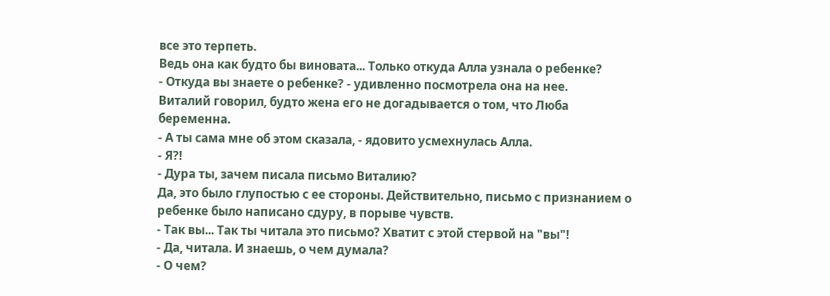все это терпеть.
Ведь она как будто бы виновата... Только откуда Алла узнала о ребенке?
- Откуда вы знаете о ребенке? - удивленно посмотрела она на нее.
Виталий говорил, будто жена его не догадывается о том, что Люба
беременна.
- А ты сама мне об этом сказала, - ядовито усмехнулась Алла.
- Я?!
- Дура ты, зачем писала письмо Виталию?
Да, это было глупостью с ее стороны. Действительно, письмо с признанием о
ребенке было написано сдуру, в порыве чувств.
- Так вы... Так ты читала это письмо? Хватит с этой стервой на "вы"!
- Да, читала. И знаешь, о чем думала?
- О чем?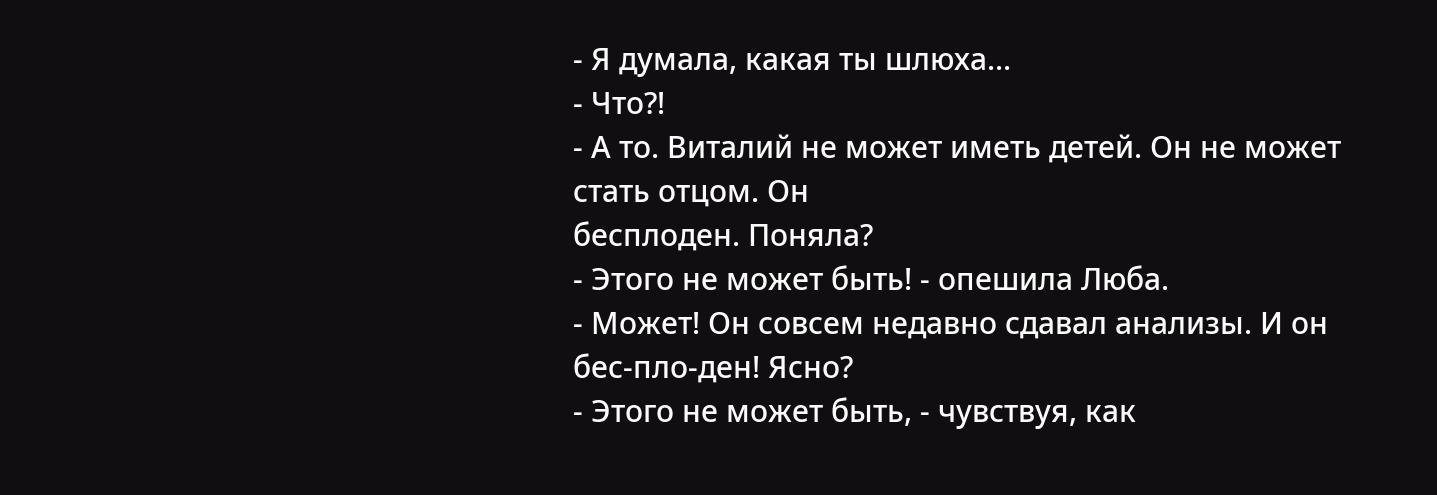- Я думала, какая ты шлюха...
- Что?!
- А то. Виталий не может иметь детей. Он не может стать отцом. Он
бесплоден. Поняла?
- Этого не может быть! - опешила Люба.
- Может! Он совсем недавно сдавал анализы. И он бес-пло-ден! Ясно?
- Этого не может быть, - чувствуя, как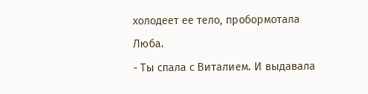холодеет ее тело, пробормотала
Люба.
- Ты спала с Виталием. И выдавала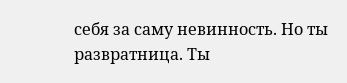себя за саму невинность. Но ты
развратница. Ты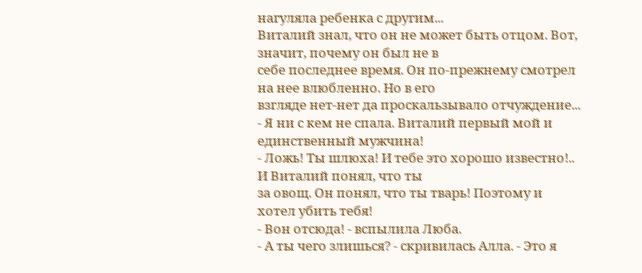нагуляла ребенка с другим...
Виталий знал, что он не может быть отцом. Вот, значит, почему он был не в
себе последнее время. Он по-прежнему смотрел на нее влюбленно. Но в его
взгляде нет-нет да проскальзывало отчуждение...
- Я ни с кем не спала. Виталий первый мой и единственный мужчина!
- Ложь! Ты шлюха! И тебе это хорошо известно!.. И Виталий понял, что ты
за овощ. Он понял, что ты тварь! Поэтому и хотел убить тебя!
- Вон отсюда! - вспылила Люба.
- А ты чего злишься? - скривилась Алла. - Это я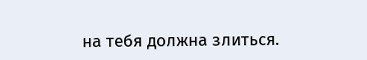на тебя должна злиться.